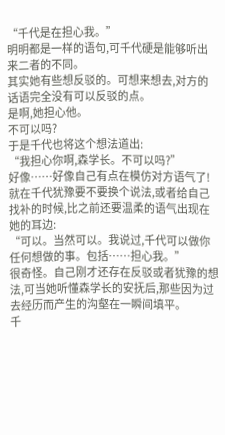“千代是在担心我。”
明明都是一样的语句,可千代硬是能够听出来二者的不同。
其实她有些想反驳的。可想来想去,对方的话语完全没有可以反驳的点。
是啊,她担心他。
不可以吗?
于是千代也将这个想法道出:
“我担心你啊,森学长。不可以吗?”
好像……好像自己有点在模仿对方语气了!
就在千代犹豫要不要换个说法,或者给自己找补的时候,比之前还要温柔的语气出现在她的耳边:
“可以。当然可以。我说过,千代可以做你任何想做的事。包括……担心我。”
很奇怪。自己刚才还存在反驳或者犹豫的想法,可当她听懂森学长的安抚后,那些因为过去经历而产生的沟壑在一瞬间填平。
千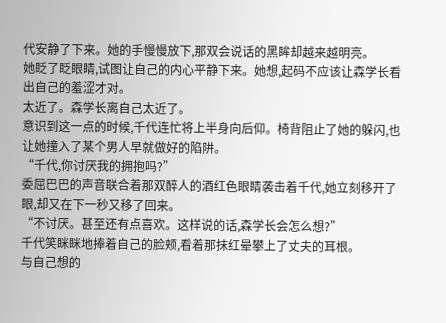代安静了下来。她的手慢慢放下,那双会说话的黑眸却越来越明亮。
她眨了眨眼睛,试图让自己的内心平静下来。她想,起码不应该让森学长看出自己的羞涩才对。
太近了。森学长离自己太近了。
意识到这一点的时候,千代连忙将上半身向后仰。椅背阻止了她的躲闪,也让她撞入了某个男人早就做好的陷阱。
“千代,你讨厌我的拥抱吗?”
委屈巴巴的声音联合着那双醉人的酒红色眼睛袭击着千代,她立刻移开了眼,却又在下一秒又移了回来。
“不讨厌。甚至还有点喜欢。这样说的话,森学长会怎么想?”
千代笑眯眯地捧着自己的脸颊,看着那抹红晕攀上了丈夫的耳根。
与自己想的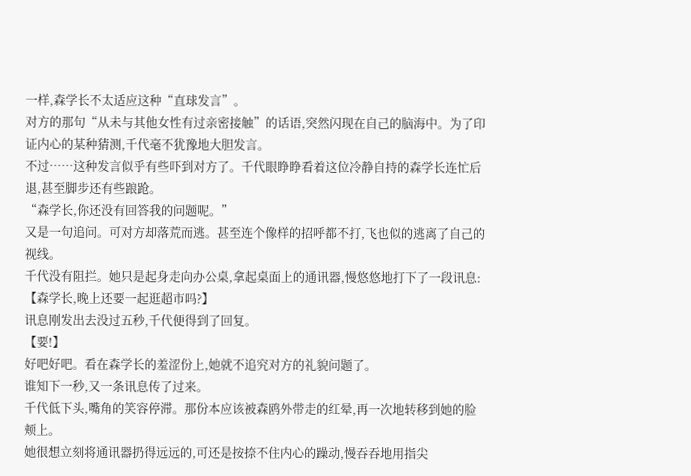一样,森学长不太适应这种“直球发言”。
对方的那句“从未与其他女性有过亲密接触”的话语,突然闪现在自己的脑海中。为了印证内心的某种猜测,千代毫不犹豫地大胆发言。
不过……这种发言似乎有些吓到对方了。千代眼睁睁看着这位冷静自持的森学长连忙后退,甚至脚步还有些踉跄。
“森学长,你还没有回答我的问题呢。”
又是一句追问。可对方却落荒而逃。甚至连个像样的招呼都不打,飞也似的逃离了自己的视线。
千代没有阻拦。她只是起身走向办公桌,拿起桌面上的通讯器,慢悠悠地打下了一段讯息:
【森学长,晚上还要一起逛超市吗?】
讯息刚发出去没过五秒,千代便得到了回复。
【要!】
好吧好吧。看在森学长的羞涩份上,她就不追究对方的礼貌问题了。
谁知下一秒,又一条讯息传了过来。
千代低下头,嘴角的笑容停滞。那份本应该被森鸥外带走的红晕,再一次地转移到她的脸颊上。
她很想立刻将通讯器扔得远远的,可还是按捺不住内心的躁动,慢吞吞地用指尖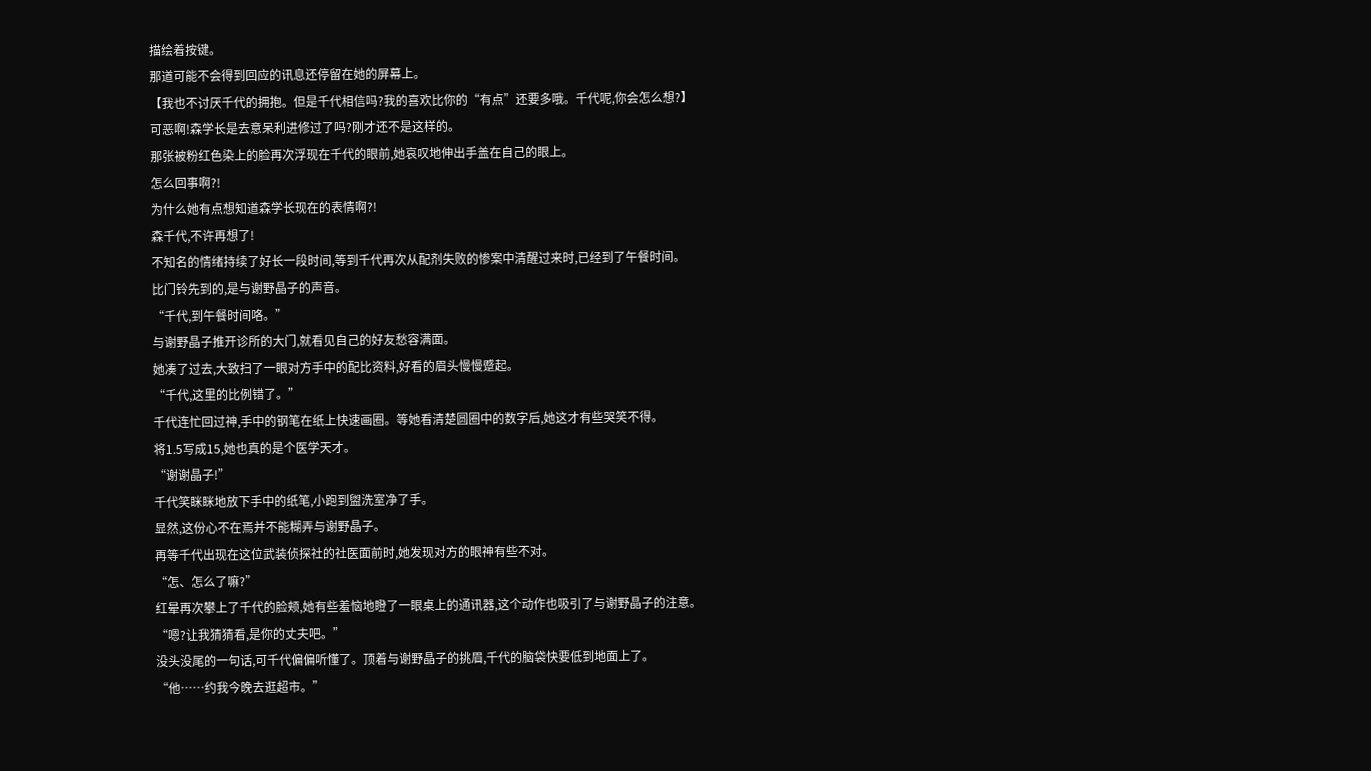描绘着按键。
那道可能不会得到回应的讯息还停留在她的屏幕上。
【我也不讨厌千代的拥抱。但是千代相信吗?我的喜欢比你的“有点”还要多哦。千代呢,你会怎么想?】
可恶啊!森学长是去意呆利进修过了吗?刚才还不是这样的。
那张被粉红色染上的脸再次浮现在千代的眼前,她哀叹地伸出手盖在自己的眼上。
怎么回事啊?!
为什么她有点想知道森学长现在的表情啊?!
森千代,不许再想了!
不知名的情绪持续了好长一段时间,等到千代再次从配剂失败的惨案中清醒过来时,已经到了午餐时间。
比门铃先到的,是与谢野晶子的声音。
“千代,到午餐时间咯。”
与谢野晶子推开诊所的大门,就看见自己的好友愁容满面。
她凑了过去,大致扫了一眼对方手中的配比资料,好看的眉头慢慢蹙起。
“千代,这里的比例错了。”
千代连忙回过神,手中的钢笔在纸上快速画圈。等她看清楚圆圈中的数字后,她这才有些哭笑不得。
将1.5写成15,她也真的是个医学天才。
“谢谢晶子!”
千代笑眯眯地放下手中的纸笔,小跑到盥洗室净了手。
显然,这份心不在焉并不能糊弄与谢野晶子。
再等千代出现在这位武装侦探社的社医面前时,她发现对方的眼神有些不对。
“怎、怎么了嘛?”
红晕再次攀上了千代的脸颊,她有些羞恼地瞪了一眼桌上的通讯器,这个动作也吸引了与谢野晶子的注意。
“嗯?让我猜猜看,是你的丈夫吧。”
没头没尾的一句话,可千代偏偏听懂了。顶着与谢野晶子的挑眉,千代的脑袋快要低到地面上了。
“他……约我今晚去逛超市。”